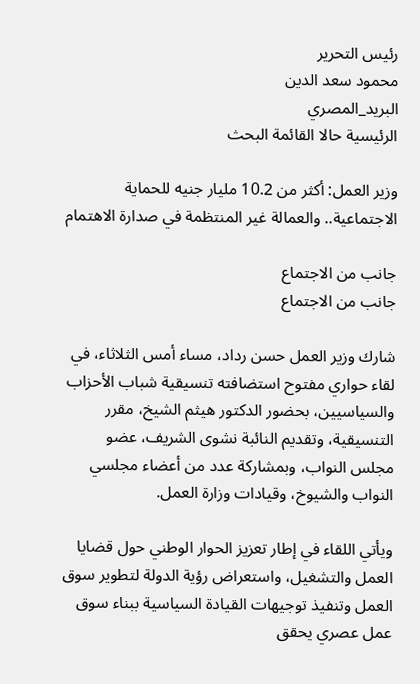رئيس التحرير
محمود سعد الدين
البريد_المصري
الرئيسية حالا القائمة البحث

وزير العمل: أكثر من 10.2 مليار جنيه للحماية الاجتماعية.. والعمالة غير المنتظمة في صدارة الاهتمام

جانب من الاجتماع
جانب من الاجتماع

شارك وزير العمل حسن رداد، مساء أمس الثلاثاء، في لقاء حواري مفتوح استضافته تنسيقية شباب الأحزاب والسياسيين، بحضور الدكتور هيثم الشيخ، مقرر التنسيقية، وتقديم النائبة نشوى الشريف، عضو مجلس النواب، وبمشاركة عدد من أعضاء مجلسي النواب والشيوخ، وقيادات وزارة العمل.

ويأتي اللقاء في إطار تعزيز الحوار الوطني حول قضايا العمل والتشغيل، واستعراض رؤية الدولة لتطوير سوق العمل وتنفيذ توجيهات القيادة السياسية ببناء سوق عمل عصري يحقق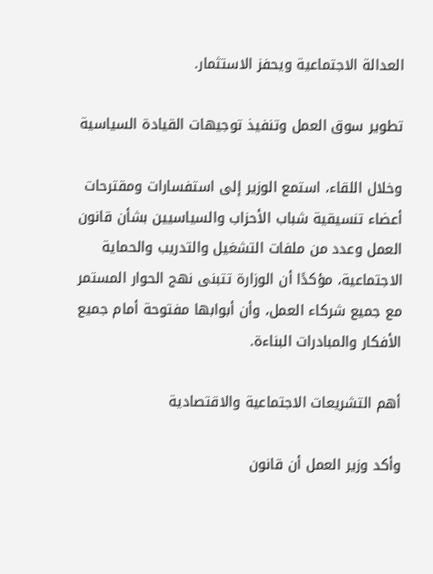العدالة الاجتماعية ويحفز الاستثمار.

تطوير سوق العمل وتنفيذ توجيهات القيادة السياسية

وخلال اللقاء، استمع الوزير إلى استفسارات ومقترحات أعضاء تنسيقية شباب الأحزاب والسياسيين بشأن قانون العمل وعدد من ملفات التشغيل والتدريب والحماية الاجتماعية، مؤكدًا أن الوزارة تتبنى نهج الحوار المستمر مع جميع شركاء العمل، وأن أبوابها مفتوحة أمام جميع الأفكار والمبادرات البناءة.

أهم التشريعات الاجتماعية والاقتصادية

وأكد وزير العمل أن قانون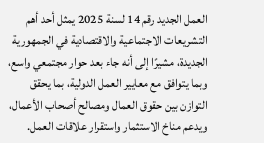العمل الجديد رقم 14 لسنة 2025 يمثل أحد أهم التشريعات الاجتماعية والاقتصادية في الجمهورية الجديدة، مشيرًا إلى أنه جاء بعد حوار مجتمعي واسع، وبما يتوافق مع معايير العمل الدولية، بما يحقق التوازن بين حقوق العمال ومصالح أصحاب الأعمال، ويدعم مناخ الاستثمار واستقرار علاقات العمل.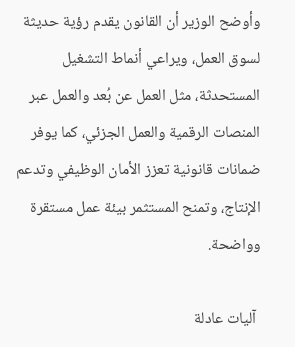وأوضح الوزير أن القانون يقدم رؤية حديثة لسوق العمل، ويراعي أنماط التشغيل المستحدثة، مثل العمل عن بُعد والعمل عبر المنصات الرقمية والعمل الجزئي، كما يوفر ضمانات قانونية تعزز الأمان الوظيفي وتدعم الإنتاج، وتمنح المستثمر بيئة عمل مستقرة وواضحة.

 آليات عادلة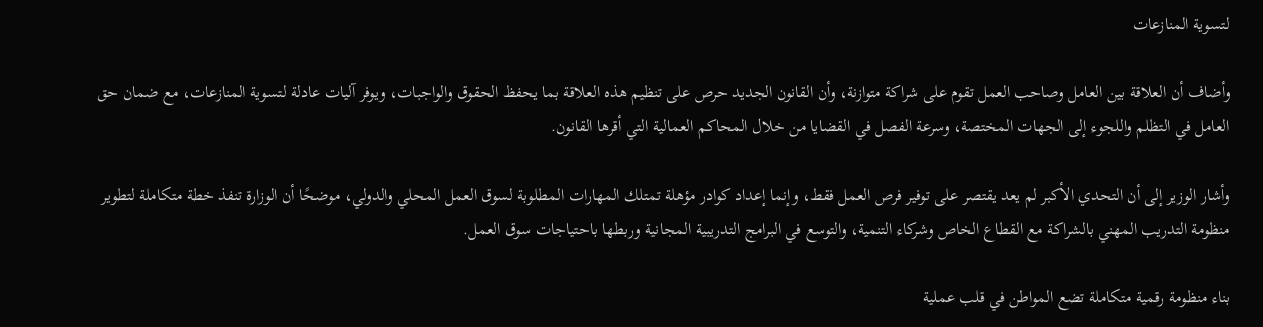لتسوية المنازعات

وأضاف أن العلاقة بين العامل وصاحب العمل تقوم على شراكة متوازنة، وأن القانون الجديد حرص على تنظيم هذه العلاقة بما يحفظ الحقوق والواجبات، ويوفر آليات عادلة لتسوية المنازعات، مع ضمان حق العامل في التظلم واللجوء إلى الجهات المختصة، وسرعة الفصل في القضايا من خلال المحاكم العمالية التي أقرها القانون.

وأشار الوزير إلى أن التحدي الأكبر لم يعد يقتصر على توفير فرص العمل فقط، وإنما إعداد كوادر مؤهلة تمتلك المهارات المطلوبة لسوق العمل المحلي والدولي، موضحًا أن الوزارة تنفذ خطة متكاملة لتطوير منظومة التدريب المهني بالشراكة مع القطاع الخاص وشركاء التنمية، والتوسع في البرامج التدريبية المجانية وربطها باحتياجات سوق العمل.

بناء منظومة رقمية متكاملة تضع المواطن في قلب عملية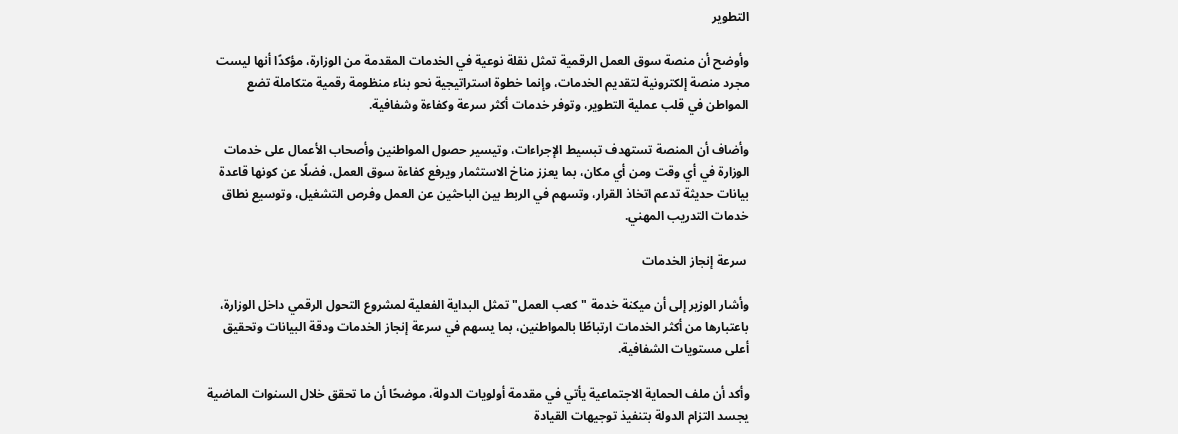التطوير

وأوضح أن منصة سوق العمل الرقمية تمثل نقلة نوعية في الخدمات المقدمة من الوزارة، مؤكدًا أنها ليست مجرد منصة إلكترونية لتقديم الخدمات، وإنما خطوة استراتيجية نحو بناء منظومة رقمية متكاملة تضع المواطن في قلب عملية التطوير، وتوفر خدمات أكثر سرعة وكفاءة وشفافية.

وأضاف أن المنصة تستهدف تبسيط الإجراءات، وتيسير حصول المواطنين وأصحاب الأعمال على خدمات الوزارة في أي وقت ومن أي مكان، بما يعزز مناخ الاستثمار ويرفع كفاءة سوق العمل، فضلًا عن كونها قاعدة بيانات حديثة تدعم اتخاذ القرار، وتسهم في الربط بين الباحثين عن العمل وفرص التشغيل، وتوسيع نطاق خدمات التدريب المهني.

 سرعة إنجاز الخدمات

وأشار الوزير إلى أن ميكنة خدمة "كعب العمل" تمثل البداية الفعلية لمشروع التحول الرقمي داخل الوزارة، باعتبارها من أكثر الخدمات ارتباطًا بالمواطنين، بما يسهم في سرعة إنجاز الخدمات ودقة البيانات وتحقيق أعلى مستويات الشفافية.

وأكد أن ملف الحماية الاجتماعية يأتي في مقدمة أولويات الدولة، موضحًا أن ما تحقق خلال السنوات الماضية يجسد التزام الدولة بتنفيذ توجيهات القيادة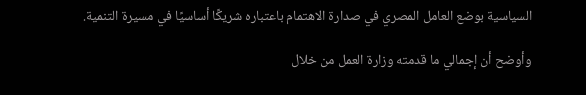السياسية بوضع العامل المصري في صدارة الاهتمام باعتباره شريكًا أساسيًا في مسيرة التنمية.

وأوضح أن إجمالي ما قدمته وزارة العمل من خلال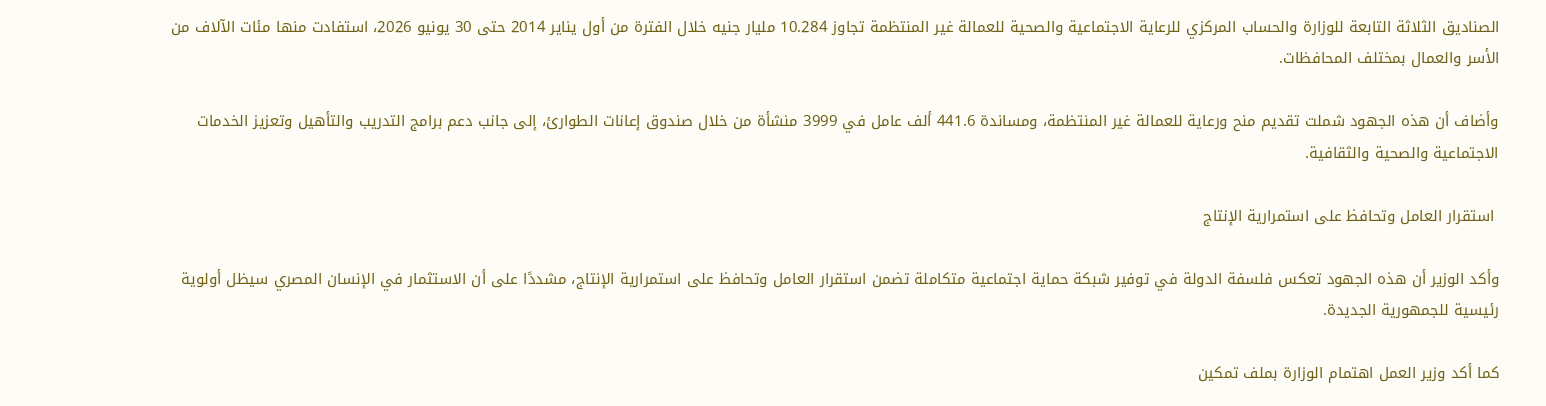الصناديق الثلاثة التابعة للوزارة والحساب المركزي للرعاية الاجتماعية والصحية للعمالة غير المنتظمة تجاوز 10.284 مليار جنيه خلال الفترة من أول يناير 2014 حتى 30 يونيو 2026، استفادت منها مئات الآلاف من الأسر والعمال بمختلف المحافظات.

وأضاف أن هذه الجهود شملت تقديم منح ورعاية للعمالة غير المنتظمة، ومساندة 441.6 ألف عامل في 3999 منشأة من خلال صندوق إعانات الطوارئ، إلى جانب دعم برامج التدريب والتأهيل وتعزيز الخدمات الاجتماعية والصحية والثقافية.

 استقرار العامل وتحافظ على استمرارية الإنتاج

وأكد الوزير أن هذه الجهود تعكس فلسفة الدولة في توفير شبكة حماية اجتماعية متكاملة تضمن استقرار العامل وتحافظ على استمرارية الإنتاج، مشددًا على أن الاستثمار في الإنسان المصري سيظل أولوية رئيسية للجمهورية الجديدة.

كما أكد وزير العمل اهتمام الوزارة بملف تمكين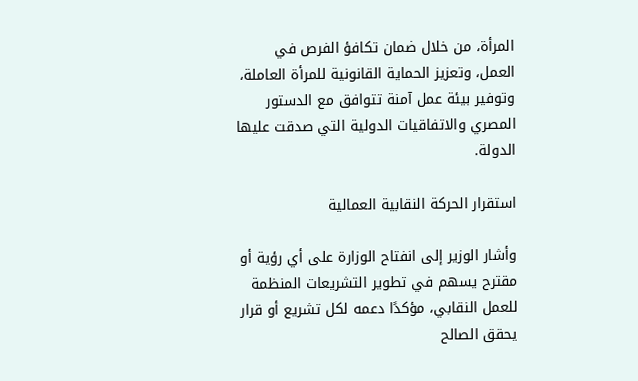المرأة، من خلال ضمان تكافؤ الفرص في العمل، وتعزيز الحماية القانونية للمرأة العاملة، وتوفير بيئة عمل آمنة تتوافق مع الدستور المصري والاتفاقيات الدولية التي صدقت عليها الدولة.

استقرار الحركة النقابية العمالية

وأشار الوزير إلى انفتاح الوزارة على أي رؤية أو مقترح يسهم في تطوير التشريعات المنظمة للعمل النقابي، مؤكدًا دعمه لكل تشريع أو قرار يحقق الصالح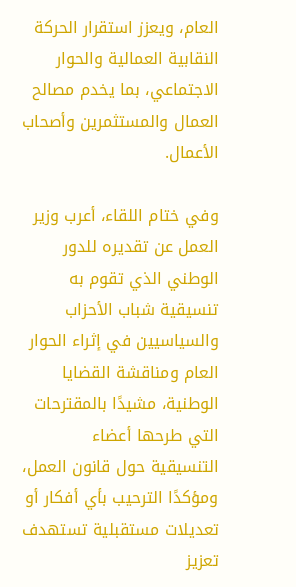العام، ويعزز استقرار الحركة النقابية العمالية والحوار الاجتماعي، بما يخدم مصالح العمال والمستثمرين وأصحاب الأعمال.

وفي ختام اللقاء، أعرب وزير العمل عن تقديره للدور الوطني الذي تقوم به تنسيقية شباب الأحزاب والسياسيين في إثراء الحوار العام ومناقشة القضايا الوطنية، مشيدًا بالمقترحات التي طرحها أعضاء التنسيقية حول قانون العمل، ومؤكدًا الترحيب بأي أفكار أو تعديلات مستقبلية تستهدف تعزيز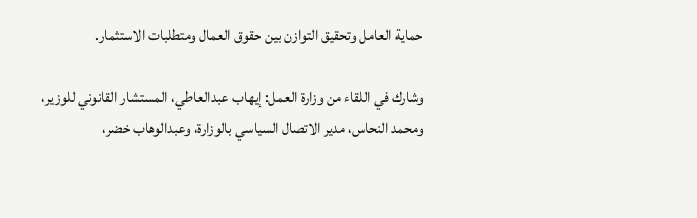حماية العامل وتحقيق التوازن بين حقوق العمال ومتطلبات الاستثمار.

وشارك في اللقاء من وزارة العمل: إيهاب عبدالعاطي، المستشار القانوني للوزير، ومحمد النحاس، مدير الاتصال السياسي بالوزارة، وعبدالوهاب خضر،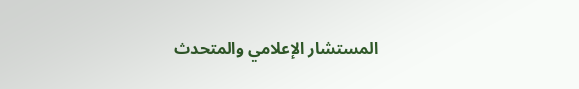المستشار الإعلامي والمتحدث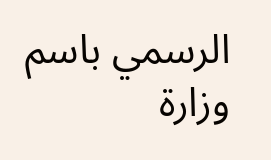الرسمي باسم وزارة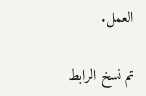العمل.

تم نسخ الرابط